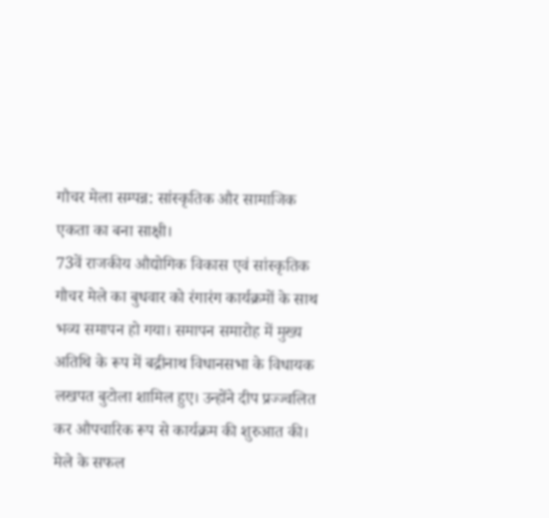गौचर मेला सम्पन्न: सांस्कृतिक और सामाजिक एकता का बना साक्षी।
73वें राजकीय औद्योगिक विकास एवं सांस्कृतिक गौचर मेले का बुधवार को रंगारंग कार्यक्रमों के साथ भव्य समापन हो गया। समापन समारोह में मुख्य अतिथि के रूप में बद्रीनाथ विधानसभा के विधायक लखपत बुटोला शामिल हुए। उन्होंने दीप प्रज्ज्वलित कर औपचारिक रूप से कार्यक्रम की शुरुआत की।
मेले के सफल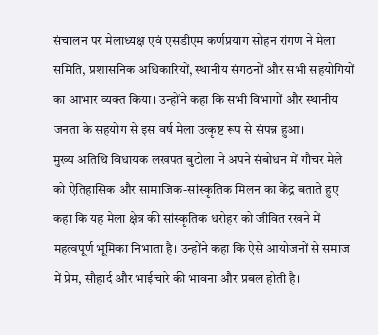संचालन पर मेलाध्यक्ष एवं एसडीएम कर्णप्रयाग सोहन रांगण ने मेला समिति, प्रशासनिक अधिकारियों, स्थानीय संगठनों और सभी सहयोगियों का आभार व्यक्त किया। उन्होंने कहा कि सभी विभागों और स्थानीय जनता के सहयोग से इस वर्ष मेला उत्कृष्ट रूप से संपन्न हुआ।
मुख्य अतिथि विधायक लखपत बुटोला ने अपने संबोधन में गौचर मेले को ऐतिहासिक और सामाजिक-सांस्कृतिक मिलन का केंद्र बताते हुए कहा कि यह मेला क्षेत्र की सांस्कृतिक धरोहर को जीवित रखने में महत्वपूर्ण भूमिका निभाता है। उन्होंने कहा कि ऐसे आयोजनों से समाज में प्रेम, सौहार्द और भाईचारे की भावना और प्रबल होती है।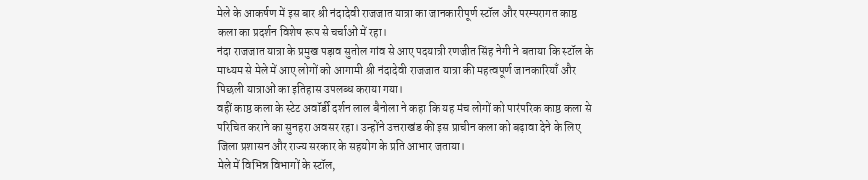मेले के आकर्षण में इस बार श्री नंदादेवी राजजात यात्रा का जानकारीपूर्ण स्टॉल और परम्परागत काष्ठ कला का प्रदर्शन विशेष रूप से चर्चाओं में रहा।
नंदा राजजात यात्रा के प्रमुख पड़ाव सुतोल गांव से आए पदयात्री रणजीत सिंह नेगी ने बताया कि स्टॉल के माध्यम से मेले में आए लोगों को आगामी श्री नंदादेवी राजजात यात्रा की महत्वपूर्ण जानकारियाँ और पिछली यात्राओं का इतिहास उपलब्ध कराया गया।
वहीं काष्ठ कला के स्टेट अवॉर्डी दर्शन लाल बैनोला ने कहा कि यह मंच लोगों को पारंपरिक काष्ठ कला से परिचित कराने का सुनहरा अवसर रहा। उन्होंने उत्तराखंड की इस प्राचीन कला को बढ़ावा देने के लिए जिला प्रशासन और राज्य सरकार के सहयोग के प्रति आभार जताया।
मेले में विभिन्न विभागों के स्टॉल,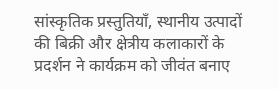सांस्कृतिक प्रस्तुतियाँ, स्थानीय उत्पादों की बिक्री और क्षेत्रीय कलाकारों के प्रदर्शन ने कार्यक्रम को जीवंत बनाए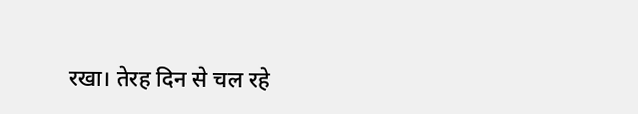रखा। तेरह दिन से चल रहे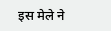इस मेले ने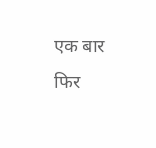एक बार फिर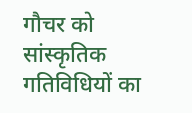गौचर को सांस्कृतिक गतिविधियों का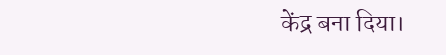केंद्र बना दिया।